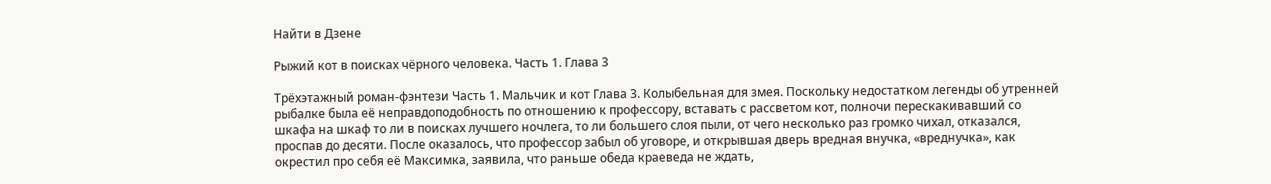Найти в Дзене

Рыжий кот в поисках чёрного человека. Часть 1. Глава 3

Трёхэтажный роман-фэнтези Часть 1. Мальчик и кот Глава 3. Колыбельная для змея. Поскольку недостатком легенды об утренней рыбалке была её неправдоподобность по отношению к профессору, вставать с рассветом кот, полночи перескакивавший со шкафа на шкаф то ли в поисках лучшего ночлега, то ли большего слоя пыли, от чего несколько раз громко чихал, отказался, проспав до десяти. После оказалось, что профессор забыл об уговоре, и открывшая дверь вредная внучка, «вреднучка», как окрестил про себя её Максимка, заявила, что раньше обеда краеведа не ждать,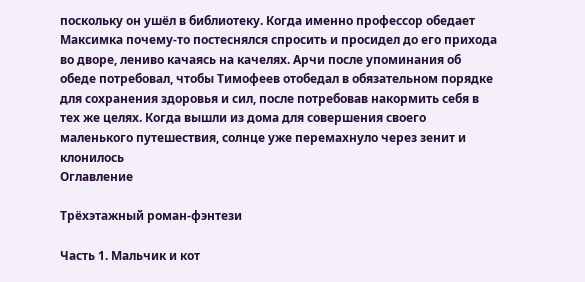поскольку он ушёл в библиотеку. Когда именно профессор обедает Максимка почему-то постеснялся спросить и просидел до его прихода во дворе, лениво качаясь на качелях. Арчи после упоминания об обеде потребовал, чтобы Тимофеев отобедал в обязательном порядке для сохранения здоровья и сил, после потребовав накормить себя в тех же целях. Когда вышли из дома для совершения своего маленького путешествия, солнце уже перемахнуло через зенит и клонилось
Оглавление

Трёхэтажный роман-фэнтези

Часть 1. Мальчик и кот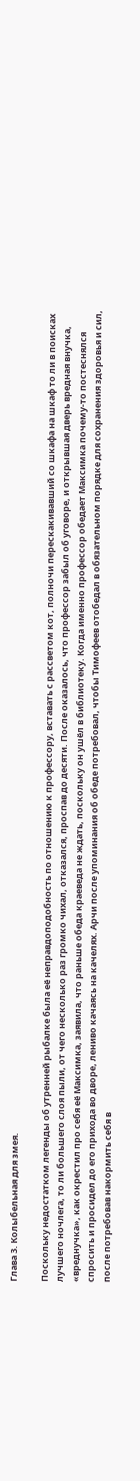Глава 3. Колыбельная для змея.

Поскольку недостатком легенды об утренней рыбалке была её неправдоподобность по отношению к профессору, вставать с рассветом кот, полночи перескакивавший со шкафа на шкаф то ли в поисках лучшего ночлега, то ли большего слоя пыли, от чего несколько раз громко чихал, отказался, проспав до десяти. После оказалось, что профессор забыл об уговоре, и открывшая дверь вредная внучка, «вреднучка», как окрестил про себя её Максимка, заявила, что раньше обеда краеведа не ждать, поскольку он ушёл в библиотеку. Когда именно профессор обедает Максимка почему-то постеснялся спросить и просидел до его прихода во дворе, лениво качаясь на качелях. Арчи после упоминания об обеде потребовал, чтобы Тимофеев отобедал в обязательном порядке для сохранения здоровья и сил, после потребовав накормить себя в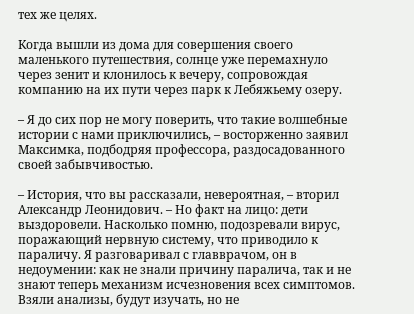тех же целях.

Когда вышли из дома для совершения своего маленького путешествия, солнце уже перемахнуло через зенит и клонилось к вечеру, сопровождая компанию на их пути через парк к Лебяжьему озеру.

– Я до сих пор не могу поверить, что такие волшебные истории с нами приключились, – восторженно заявил Максимка, подбодряя профессора, раздосадованного своей забывчивостью.

– История, что вы рассказали, невероятная, – вторил Александр Леонидович. – Но факт на лицо: дети выздоровели. Насколько помню, подозревали вирус, поражающий нервную систему, что приводило к параличу. Я разговаривал с главврачом, он в недоумении: как не знали причину паралича, так и не знают теперь механизм исчезновения всех симптомов. Взяли анализы, будут изучать, но не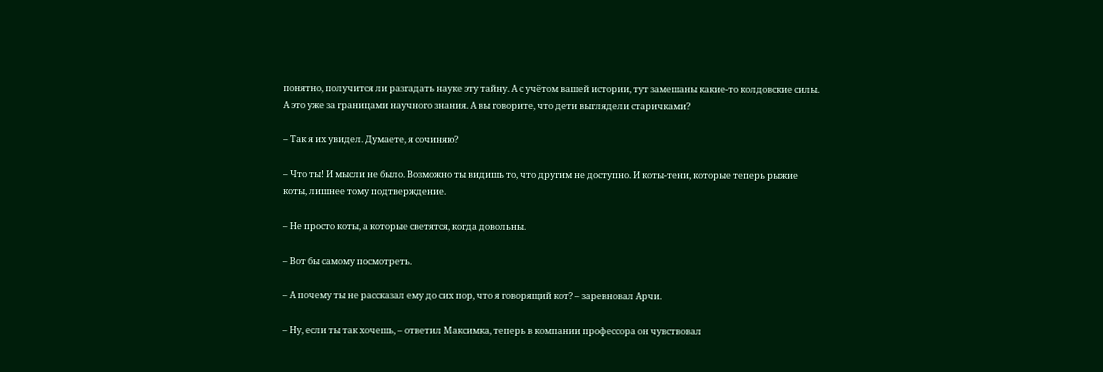понятно, получится ли разгадать науке эту тайну. А с учётом вашей истории, тут замешаны какие-то колдовские силы. А это уже за границами научного знания. А вы говорите, что дети выглядели старичками?

– Так я их увидел. Думаете, я сочиняю?

– Что ты! И мысли не было. Возможно ты видишь то, что другим не доступно. И коты-тени, которые теперь рыжие коты, лишнее тому подтверждение.

– Не просто коты, а которые светятся, когда довольны.

– Вот бы самому посмотреть.

– А почему ты не рассказал ему до сих пор, что я говорящий кот? – заревновал Арчи.

– Ну, если ты так хочешь, – ответил Максимка, теперь в компании профессора он чувствовал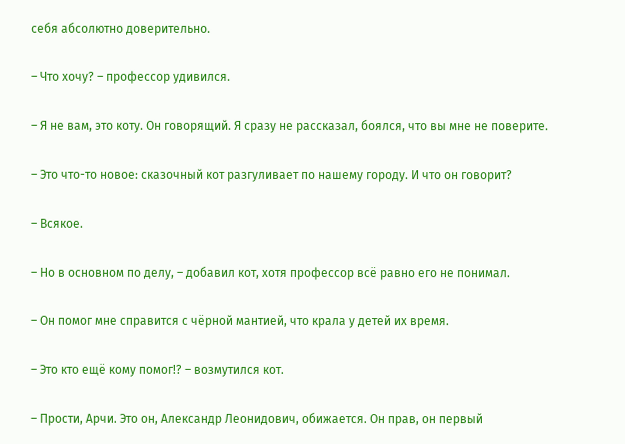себя абсолютно доверительно.

– Что хочу? – профессор удивился.

– Я не вам, это коту. Он говорящий. Я сразу не рассказал, боялся, что вы мне не поверите.

– Это что-то новое: сказочный кот разгуливает по нашему городу. И что он говорит?

– Всякое.

– Но в основном по делу, – добавил кот, хотя профессор всё равно его не понимал.

– Он помог мне справится с чёрной мантией, что крала у детей их время.

– Это кто ещё кому помог!? – возмутился кот.

– Прости, Арчи. Это он, Александр Леонидович, обижается. Он прав, он первый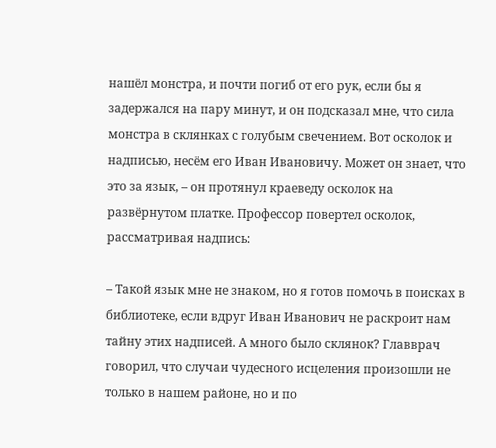нашёл монстра, и почти погиб от его рук, если бы я задержался на пару минут, и он подсказал мне, что сила монстра в склянках с голубым свечением. Вот осколок и надписью, несём его Иван Ивановичу. Может он знает, что это за язык, – он протянул краеведу осколок на развёрнутом платке. Профессор повертел осколок, рассматривая надпись:

– Такой язык мне не знаком, но я готов помочь в поисках в библиотеке, если вдруг Иван Иванович не раскроит нам тайну этих надписей. А много было склянок? Главврач говорил, что случаи чудесного исцеления произошли не только в нашем районе, но и по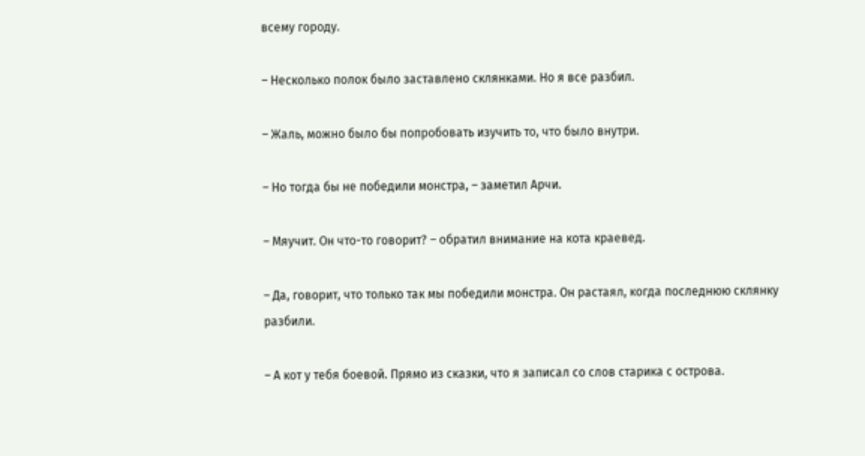всему городу.

– Несколько полок было заставлено склянками. Но я все разбил.

– Жаль, можно было бы попробовать изучить то, что было внутри.

– Но тогда бы не победили монстра, – заметил Арчи.

– Мяучит. Он что-то говорит? – обратил внимание на кота краевед.

– Да, говорит, что только так мы победили монстра. Он растаял, когда последнюю склянку разбили.

– А кот у тебя боевой. Прямо из сказки, что я записал со слов старика с острова.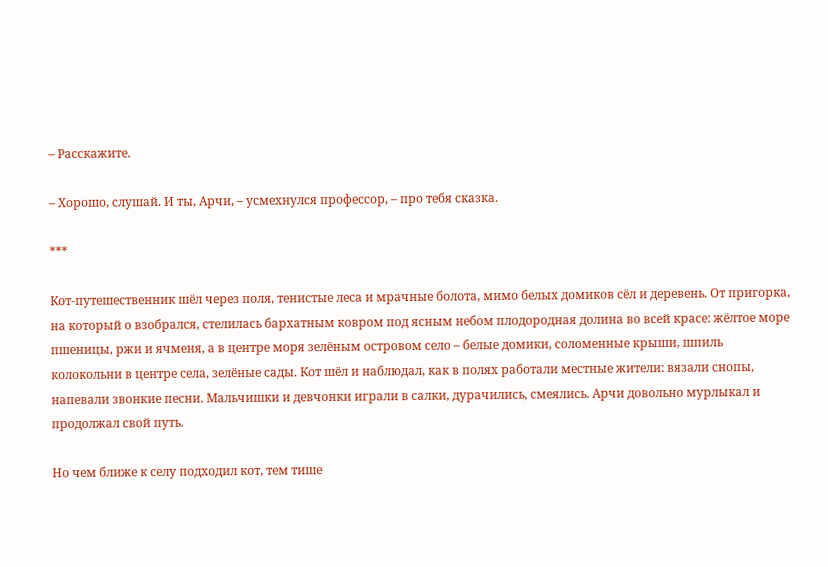– Расскажите.

– Хорошо, слушай. И ты, Арчи, – усмехнулся профессор, – про тебя сказка.

***

Кот-путешественник шёл через поля, тенистые леса и мрачные болота, мимо белых домиков сёл и деревень. От пригорка, на который о взобрался, стелилась бархатным ковром под ясным небом плодородная долина во всей красе: жёлтое море пшеницы, ржи и ячменя, а в центре моря зелёным островом село – белые домики, соломенные крыши, шпиль колокольни в центре села, зелёные сады. Кот шёл и наблюдал, как в полях работали местные жители: вязали снопы, напевали звонкие песни. Мальчишки и девчонки играли в салки, дурачились, смеялись. Арчи довольно мурлыкал и продолжал свой путь.

Но чем ближе к селу подходил кот, тем тише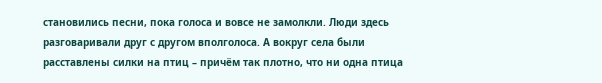становились песни, пока голоса и вовсе не замолкли. Люди здесь разговаривали друг с другом вполголоса. А вокруг села были расставлены силки на птиц – причём так плотно, что ни одна птица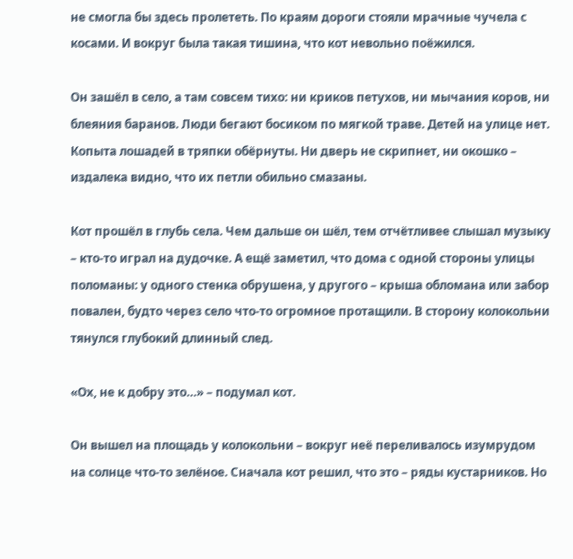не смогла бы здесь пролететь. По краям дороги стояли мрачные чучела с косами. И вокруг была такая тишина, что кот невольно поёжился.

Он зашёл в село, а там совсем тихо: ни криков петухов, ни мычания коров, ни блеяния баранов. Люди бегают босиком по мягкой траве. Детей на улице нет. Копыта лошадей в тряпки обёрнуты. Ни дверь не скрипнет, ни окошко – издалека видно, что их петли обильно смазаны.

Кот прошёл в глубь села. Чем дальше он шёл, тем отчётливее слышал музыку – кто-то играл на дудочке. А ещё заметил, что дома с одной стороны улицы поломаны: у одного стенка обрушена, у другого – крыша обломана или забор повален, будто через село что-то огромное протащили. В сторону колокольни тянулся глубокий длинный след.

«Ох, не к добру это…» – подумал кот.

Он вышел на площадь у колокольни – вокруг неё переливалось изумрудом на солнце что-то зелёное. Сначала кот решил, что это – ряды кустарников. Но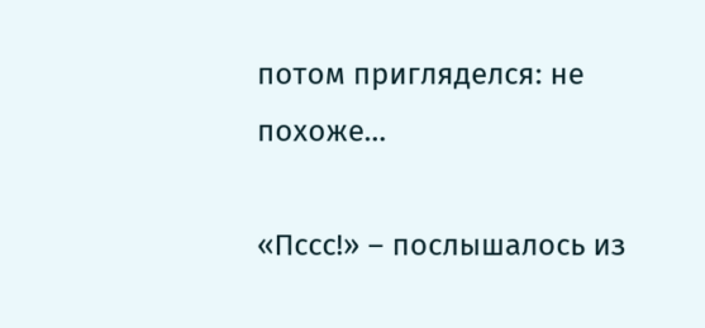потом пригляделся: не похоже…

«Пссс!» – послышалось из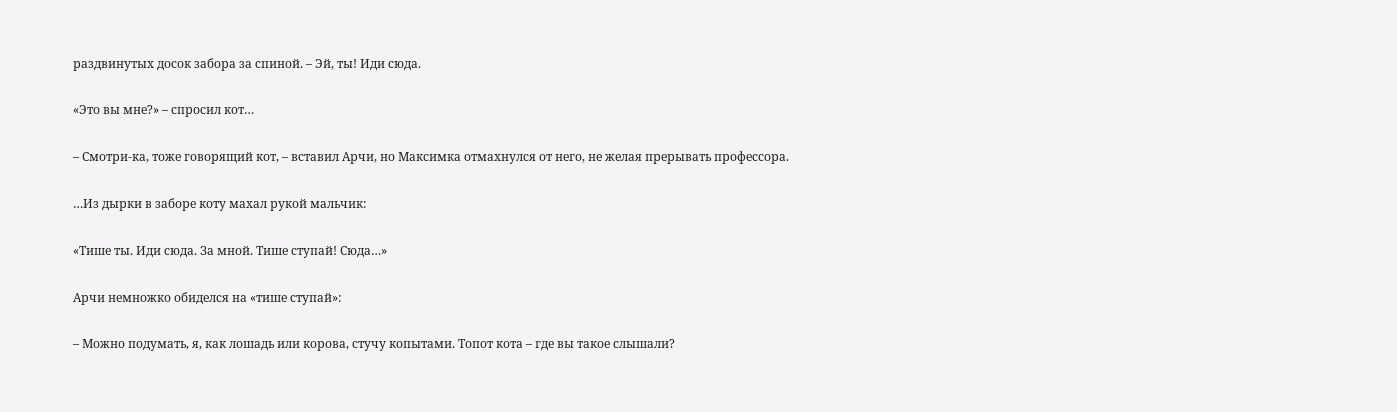раздвинутых досок забора за спиной. – Эй, ты! Иди сюда.

«Это вы мне?» – спросил кот…

– Смотри-ка, тоже говорящий кот, – вставил Арчи, но Максимка отмахнулся от него, не желая прерывать профессора.

…Из дырки в заборе коту махал рукой мальчик:

«Тише ты. Иди сюда. За мной. Тише ступай! Сюда…»

Арчи немножко обиделся на «тише ступай»:

– Можно подумать, я, как лошадь или корова, стучу копытами. Топот кота – где вы такое слышали?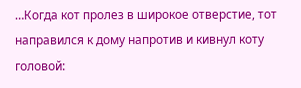…Когда кот пролез в широкое отверстие, тот направился к дому напротив и кивнул коту головой: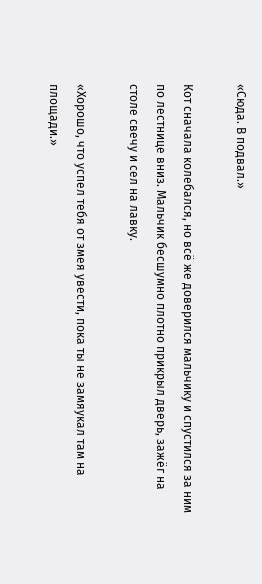«Сюда. В подвал.»

Кот сначала колебался, но всё же доверился мальчику и спустился за ним по лестнице вниз. Мальчик бесшумно плотно прикрыл дверь, зажёг на столе свечу и сел на лавку.

«Хорошо, что успел тебя от змея увести, пока ты не замяукал там на площади.»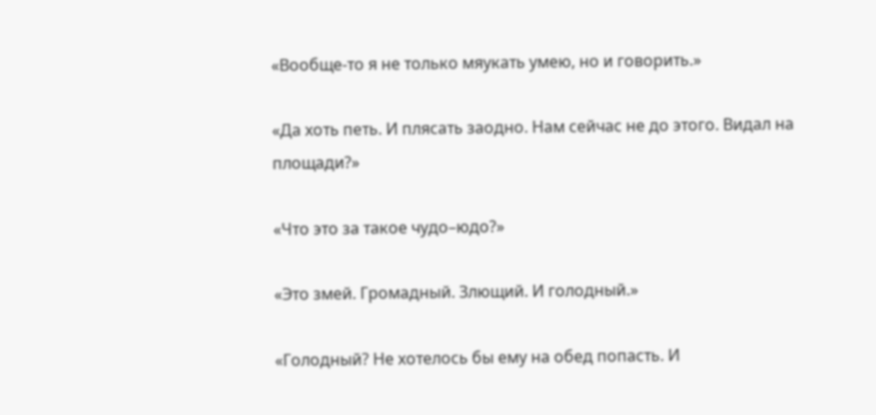«Вообще-то я не только мяукать умею, но и говорить.»

«Да хоть петь. И плясать заодно. Нам сейчас не до этого. Видал на площади?»

«Что это за такое чудо–юдо?»

«Это змей. Громадный. Злющий. И голодный.»

«Голодный? Не хотелось бы ему на обед попасть. И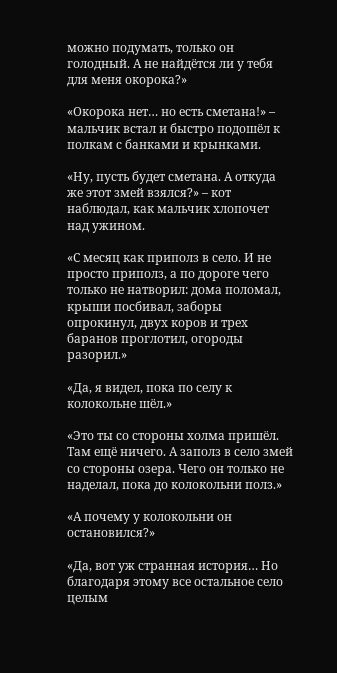можно подумать, только он голодный. А не найдётся ли у тебя для меня окорока?»

«Окорока нет… но есть сметана!» – мальчик встал и быстро подошёл к полкам с банками и крынками.

«Ну, пусть будет сметана. А откуда же этот змей взялся?» – кот наблюдал, как мальчик хлопочет над ужином.

«С месяц как приполз в село. И не просто приполз, а по дороге чего только не натворил: дома поломал, крыши посбивал, заборы опрокинул, двух коров и трех баранов проглотил, огороды разорил.»

«Да, я видел, пока по селу к колокольне шёл.»

«Это ты со стороны холма пришёл. Там ещё ничего. А заполз в село змей со стороны озера. Чего он только не наделал, пока до колокольни полз.»

«А почему у колокольни он остановился?»

«Да, вот уж странная история… Но благодаря этому все остальное село целым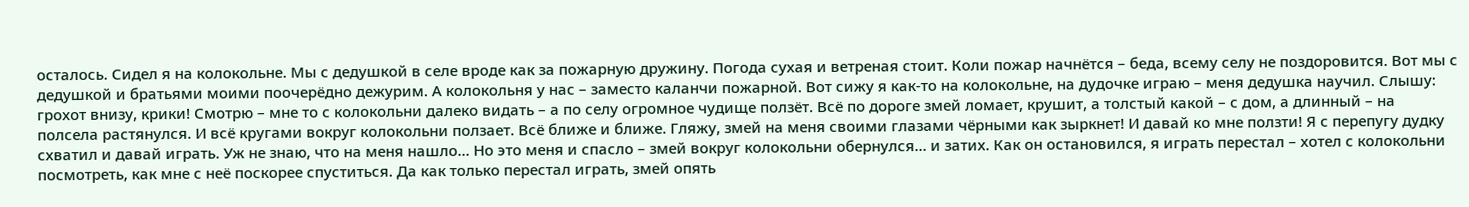осталось. Сидел я на колокольне. Мы с дедушкой в селе вроде как за пожарную дружину. Погода сухая и ветреная стоит. Коли пожар начнётся – беда, всему селу не поздоровится. Вот мы с дедушкой и братьями моими поочерёдно дежурим. А колокольня у нас – заместо каланчи пожарной. Вот сижу я как-то на колокольне, на дудочке играю – меня дедушка научил. Слышу: грохот внизу, крики! Смотрю – мне то с колокольни далеко видать – а по селу огромное чудище ползёт. Всё по дороге змей ломает, крушит, а толстый какой – с дом, а длинный – на полсела растянулся. И всё кругами вокруг колокольни ползает. Всё ближе и ближе. Гляжу, змей на меня своими глазами чёрными как зыркнет! И давай ко мне ползти! Я с перепугу дудку схватил и давай играть. Уж не знаю, что на меня нашло... Но это меня и спасло – змей вокруг колокольни обернулся… и затих. Как он остановился, я играть перестал – хотел с колокольни посмотреть, как мне с неё поскорее спуститься. Да как только перестал играть, змей опять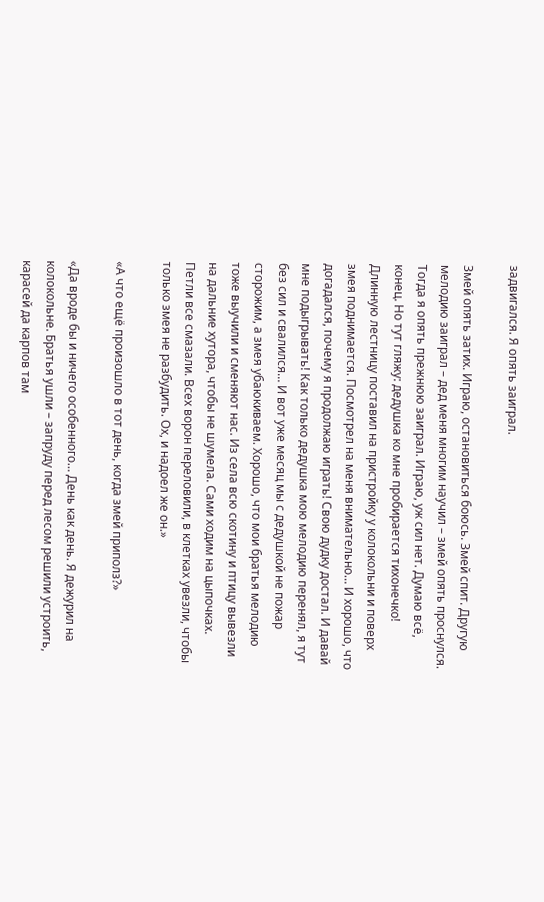задвигался. Я опять заиграл.

Змей опять затих. Играю, остановиться боюсь. Змей спит. Другую мелодию заиграл – дед меня многим научил – змей опять проснулся. Тогда я опять прежнюю заиграл. Играю, уж сил нет. Думаю всё, конец. Но тут гляжу: дедушка ко мне пробирается тихонечко! Длинную лестницу поставил на пристройку у колокольни и поверх змея поднимается. Посмотрел на меня внимательно… И хорошо, что догадался, почему я продолжаю играть! Свою дудку достал. И давай мне подыгрывать! Как только дедушка мою мелодию перенял, я тут без сил и свалился… И вот уже месяц мы с дедушкой не пожар сторожим, а змея убаюкиваем. Хорошо, что мои братья мелодию тоже выучили и сменяют нас. Из села всю скотину и птицу вывезли на дальние хутора, чтобы не шумела. Сами ходим на цыпочках. Петли все смазали. Всех ворон переловили, в клетках увезли, чтобы только змея не разбудить. Ох, и надоел же он.»

«А что ещё произошло в тот день, когда змей приполз?»

«Да вроде бы и ничего особенного… День как день. Я дежурил на колокольне. Братья ушли – запруду перед лесом решили устроить, карасей да карпов там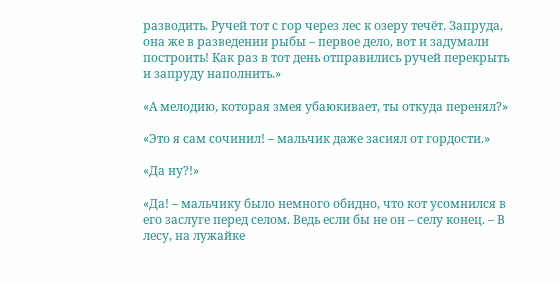разводить. Ручей тот с гор через лес к озеру течёт. Запруда, она же в разведении рыбы – первое дело, вот и задумали построить! Как раз в тот день отправились ручей перекрыть и запруду наполнить.»

«А мелодию, которая змея убаюкивает, ты откуда перенял?»

«Это я сам сочинил! – мальчик даже засиял от гордости.»

«Да ну?!»

«Да! – мальчику было немного обидно, что кот усомнился в его заслуге перед селом. Ведь если бы не он – селу конец. – В лесу, на лужайке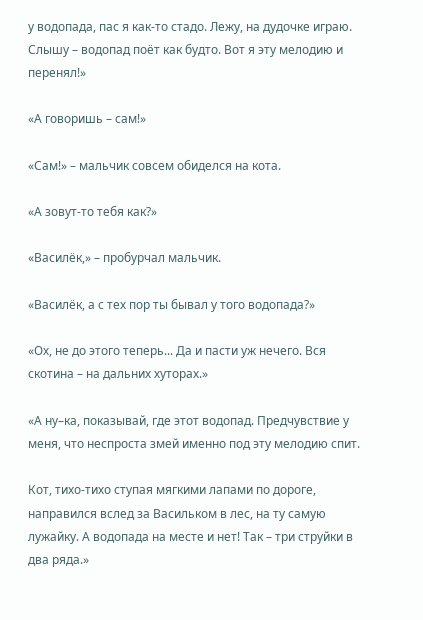у водопада, пас я как-то стадо. Лежу, на дудочке играю. Слышу – водопад поёт как будто. Вот я эту мелодию и перенял!»

«А говоришь – сам!»

«Сам!» – мальчик совсем обиделся на кота.

«А зовут-то тебя как?»

«Василёк,» – пробурчал мальчик.

«Василёк, а с тех пор ты бывал у того водопада?»

«Ох, не до этого теперь... Да и пасти уж нечего. Вся скотина – на дальних хуторах.»

«А ну–ка, показывай, где этот водопад. Предчувствие у меня, что неспроста змей именно под эту мелодию спит.

Кот, тихо-тихо ступая мягкими лапами по дороге, направился вслед за Васильком в лес, на ту самую лужайку. А водопада на месте и нет! Так – три струйки в два ряда.»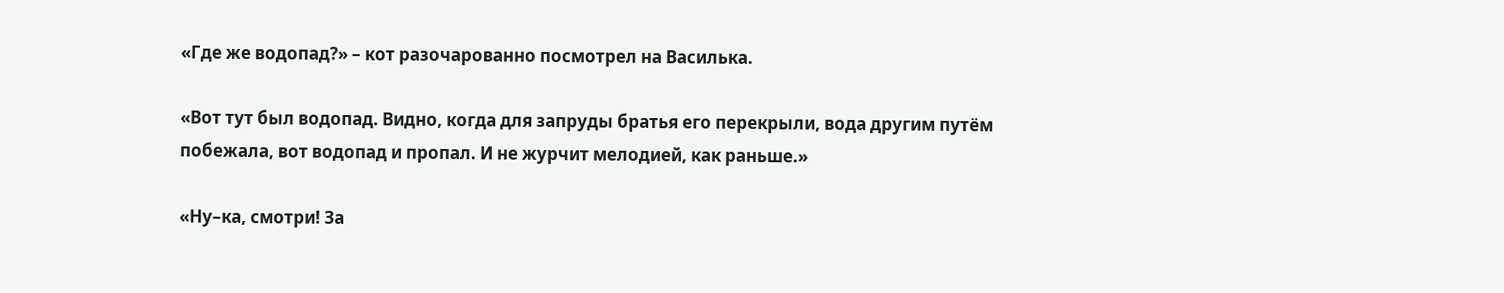«Где же водопад?» – кот разочарованно посмотрел на Василька.

«Вот тут был водопад. Видно, когда для запруды братья его перекрыли, вода другим путём побежала, вот водопад и пропал. И не журчит мелодией, как раньше.»

«Ну–ка, смотри! За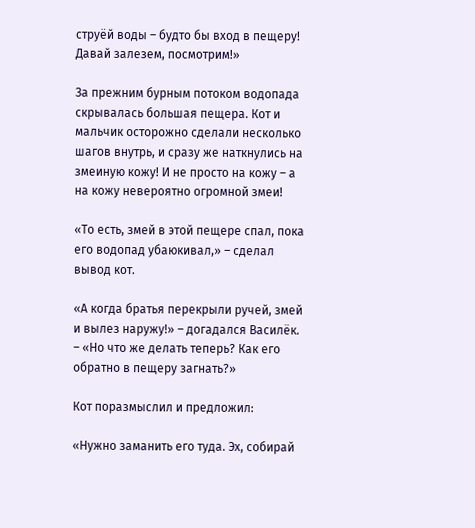струёй воды – будто бы вход в пещеру! Давай залезем, посмотрим!»

За прежним бурным потоком водопада скрывалась большая пещера. Кот и мальчик осторожно сделали несколько шагов внутрь, и сразу же наткнулись на змеиную кожу! И не просто на кожу – а на кожу невероятно огромной змеи!

«То есть, змей в этой пещере спал, пока его водопад убаюкивал,» – сделал вывод кот.

«А когда братья перекрыли ручей, змей и вылез наружу!» – догадался Василёк. – «Но что же делать теперь? Как его обратно в пещеру загнать?»

Кот поразмыслил и предложил:

«Нужно заманить его туда. Эх, собирай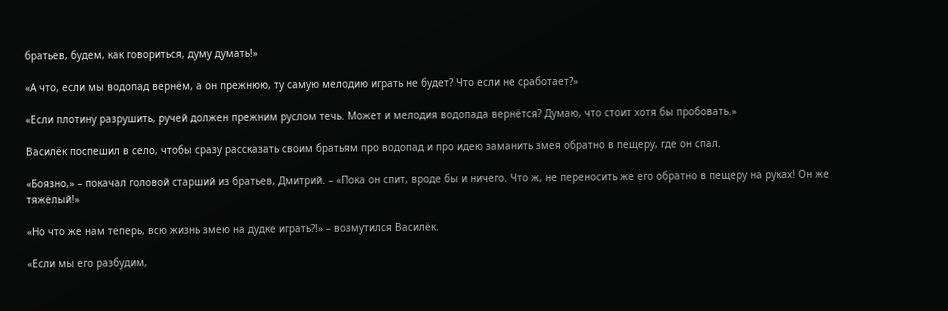братьев, будем, как говориться, думу думать!»

«А что, если мы водопад вернём, а он прежнюю, ту самую мелодию играть не будет? Что если не сработает?»

«Если плотину разрушить, ручей должен прежним руслом течь. Может и мелодия водопада вернётся? Думаю, что стоит хотя бы пробовать.»

Василёк поспешил в село, чтобы сразу рассказать своим братьям про водопад и про идею заманить змея обратно в пещеру, где он спал.

«Боязно,» – покачал головой старший из братьев, Дмитрий. – «Пока он спит, вроде бы и ничего. Что ж, не переносить же его обратно в пещеру на руках! Он же тяжёлый!»

«Но что же нам теперь, всю жизнь змею на дудке играть?!» – возмутился Василёк.

«Если мы его разбудим,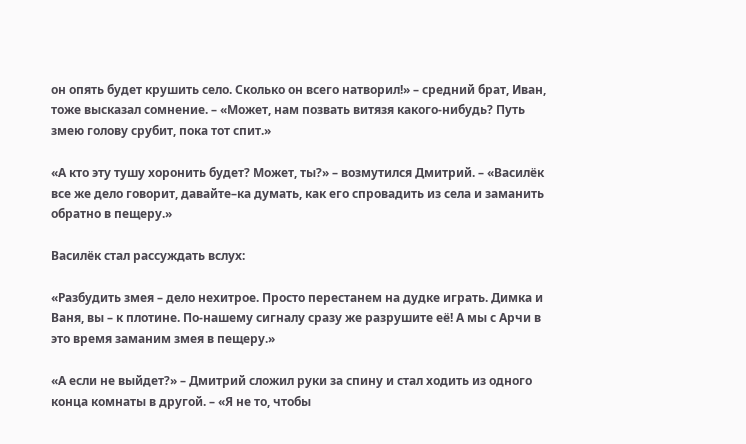он опять будет крушить село. Сколько он всего натворил!» – средний брат, Иван, тоже высказал сомнение. – «Может, нам позвать витязя какого-нибудь? Путь змею голову срубит, пока тот спит.»

«А кто эту тушу хоронить будет? Может, ты?» – возмутился Дмитрий. – «Василёк все же дело говорит, давайте–ка думать, как его спровадить из села и заманить обратно в пещеру.»

Василёк стал рассуждать вслух:

«Разбудить змея – дело нехитрое. Просто перестанем на дудке играть. Димка и Ваня, вы – к плотине. По-нашему сигналу сразу же разрушите её! А мы с Арчи в это время заманим змея в пещеру.»

«А если не выйдет?» – Дмитрий сложил руки за спину и стал ходить из одного конца комнаты в другой. – «Я не то, чтобы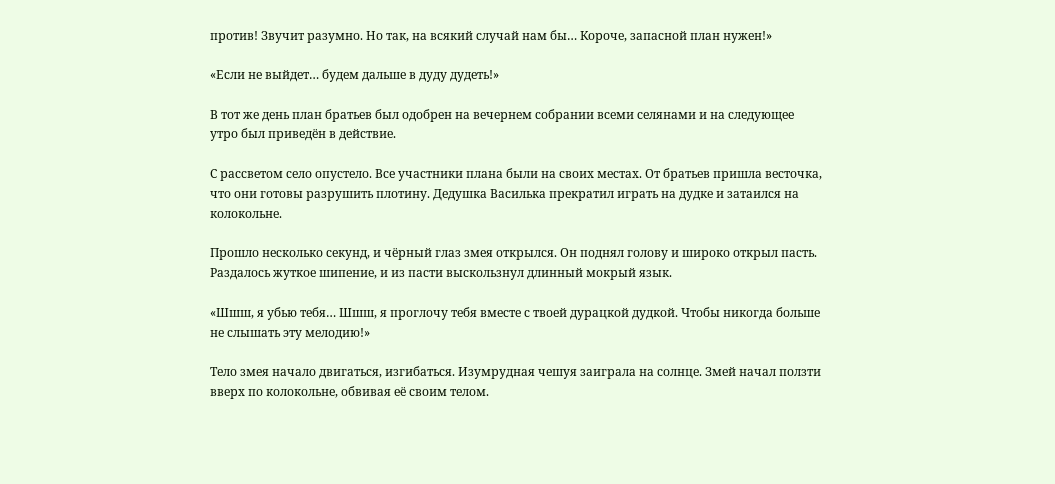против! Звучит разумно. Но так, на всякий случай нам бы… Короче, запасной план нужен!»

«Если не выйдет… будем дальше в дуду дудеть!»

В тот же день план братьев был одобрен на вечернем собрании всеми селянами и на следующее утро был приведён в действие.

С рассветом село опустело. Все участники плана были на своих местах. От братьев пришла весточка, что они готовы разрушить плотину. Дедушка Василька прекратил играть на дудке и затаился на колокольне.

Прошло несколько секунд, и чёрный глаз змея открылся. Он поднял голову и широко открыл пасть. Раздалось жуткое шипение, и из пасти выскользнул длинный мокрый язык.

«Шшш, я убью тебя… Шшш, я проглочу тебя вместе с твоей дурацкой дудкой. Чтобы никогда больше не слышать эту мелодию!»

Тело змея начало двигаться, изгибаться. Изумрудная чешуя заиграла на солнце. Змей начал ползти вверх по колокольне, обвивая её своим телом.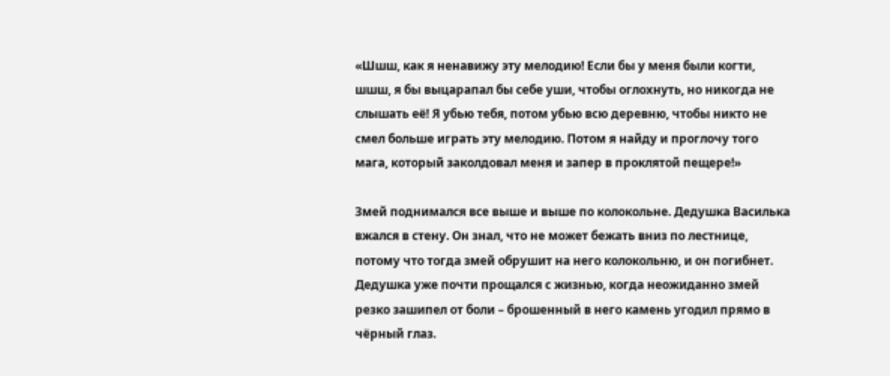«Шшш, как я ненавижу эту мелодию! Если бы у меня были когти, шшш, я бы выцарапал бы себе уши, чтобы оглохнуть, но никогда не слышать её! Я убью тебя, потом убью всю деревню, чтобы никто не смел больше играть эту мелодию. Потом я найду и проглочу того мага, который заколдовал меня и запер в проклятой пещере!»

Змей поднимался все выше и выше по колокольне. Дедушка Василька вжался в стену. Он знал, что не может бежать вниз по лестнице, потому что тогда змей обрушит на него колокольню, и он погибнет. Дедушка уже почти прощался с жизнью, когда неожиданно змей резко зашипел от боли – брошенный в него камень угодил прямо в чёрный глаз.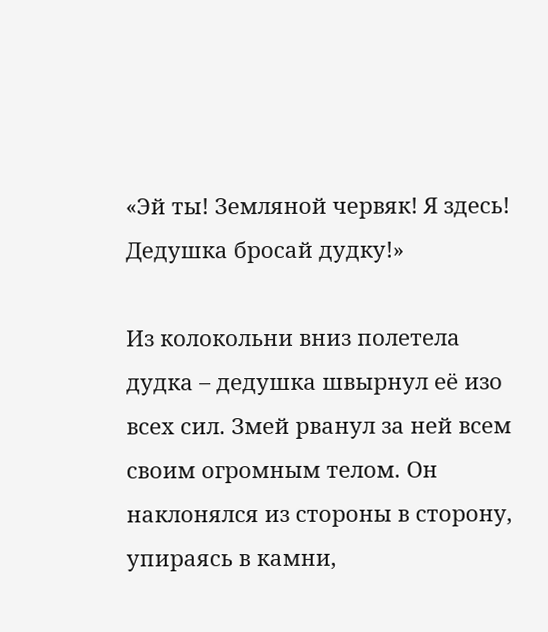«Эй ты! Земляной червяк! Я здесь! Дедушка бросай дудку!»

Из колокольни вниз полетела дудка – дедушка швырнул её изо всех сил. Змей рванул за ней всем своим огромным телом. Он наклонялся из стороны в сторону, упираясь в камни,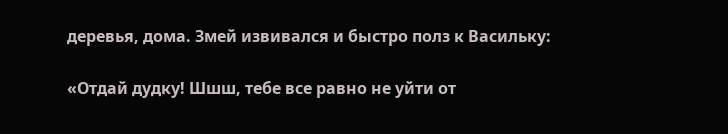деревья, дома. Змей извивался и быстро полз к Васильку:

«Отдай дудку! Шшш, тебе все равно не уйти от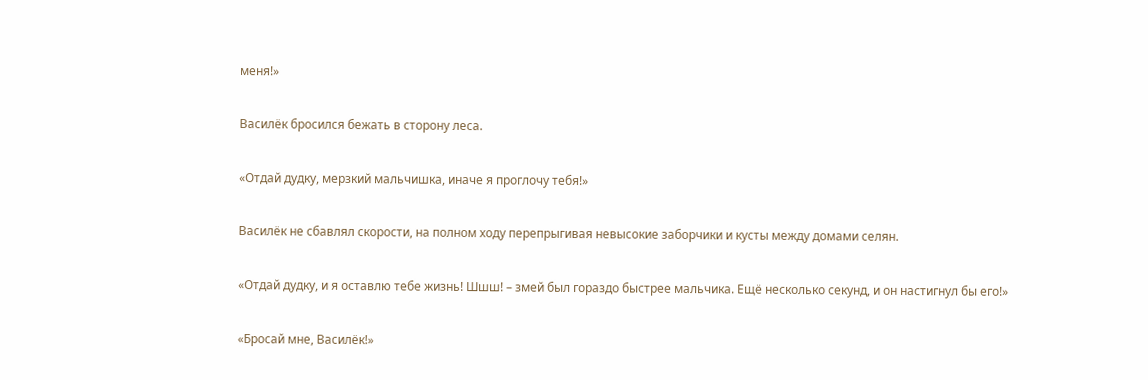меня!»

Василёк бросился бежать в сторону леса.

«Отдай дудку, мерзкий мальчишка, иначе я проглочу тебя!»

Василёк не сбавлял скорости, на полном ходу перепрыгивая невысокие заборчики и кусты между домами селян.

«Отдай дудку, и я оставлю тебе жизнь! Шшш! – змей был гораздо быстрее мальчика. Ещё несколько секунд, и он настигнул бы его!»

«Бросай мне, Василёк!»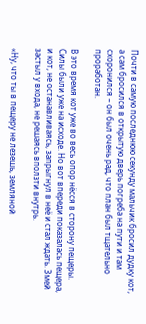Почти в самую последнюю секунду мальчик бросил дудку кот, а сам бросился в открытую дверь погреба на пути и там схоронился – он был очень рад, что план был тщательно проработан.

В это время кот уже во весь опор нёсся в сторону пещеры. Силы были уже на исходе. Но вот впереди показалась пещера, и кот, не останавливаясь, запрыгнул в неё и стал ждать. Змей застыл у входа, не решаясь вползти внутрь.

«Ну, что ты в пещеру не лезешь, земляной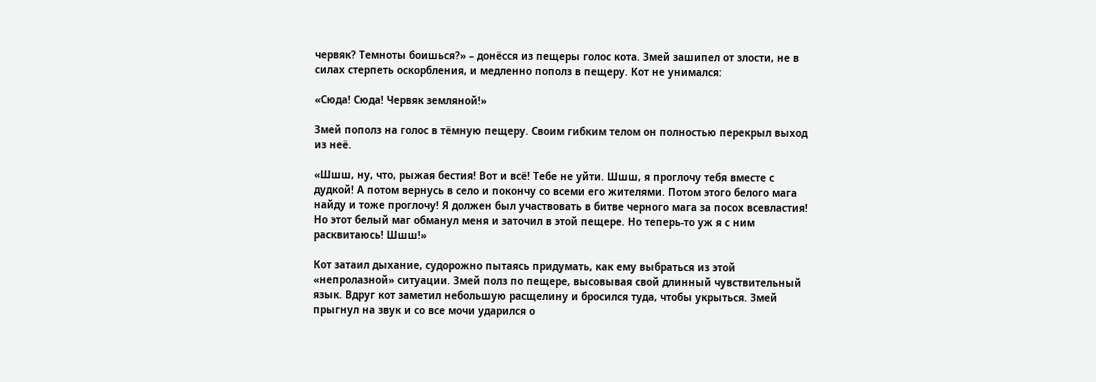червяк? Темноты боишься?» – донёсся из пещеры голос кота. Змей зашипел от злости, не в силах стерпеть оскорбления, и медленно пополз в пещеру. Кот не унимался:

«Сюда! Сюда! Червяк земляной!»

Змей пополз на голос в тёмную пещеру. Своим гибким телом он полностью перекрыл выход из неё.

«Шшш, ну, что, рыжая бестия! Вот и всё! Тебе не уйти. Шшш, я проглочу тебя вместе с дудкой! А потом вернусь в село и покончу со всеми его жителями. Потом этого белого мага найду и тоже проглочу! Я должен был участвовать в битве черного мага за посох всевластия! Но этот белый маг обманул меня и заточил в этой пещере. Но теперь-то уж я с ним расквитаюсь! Шшш!»

Кот затаил дыхание, судорожно пытаясь придумать, как ему выбраться из этой «непролазной» ситуации. Змей полз по пещере, высовывая свой длинный чувствительный язык. Вдруг кот заметил небольшую расщелину и бросился туда, чтобы укрыться. Змей прыгнул на звук и со все мочи ударился о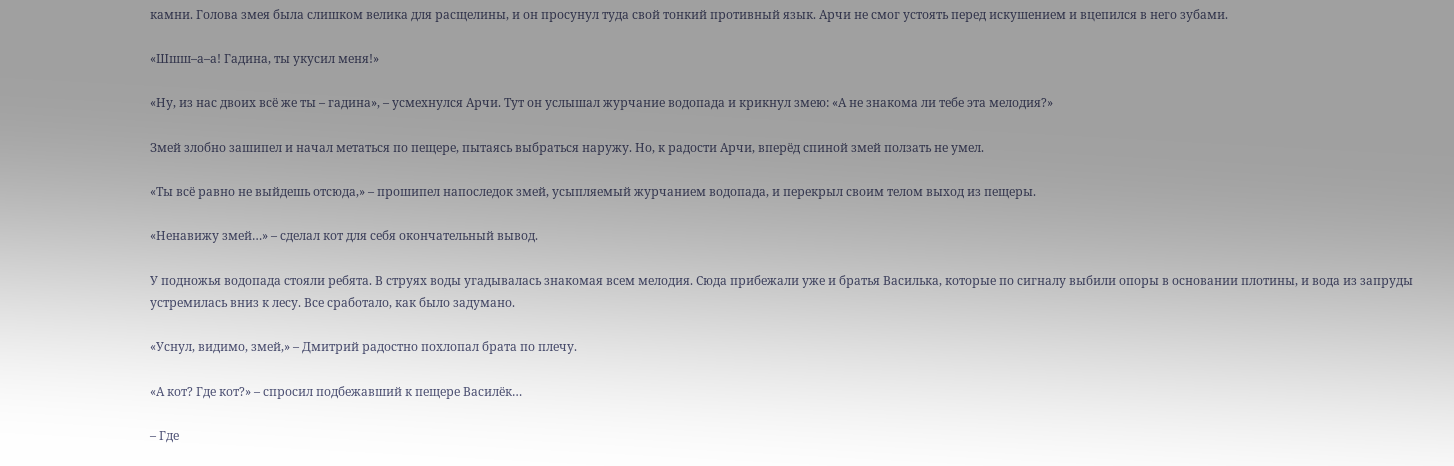камни. Голова змея была слишком велика для расщелины, и он просунул туда свой тонкий противный язык. Арчи не смог устоять перед искушением и вцепился в него зубами.

«Шшш–а–а! Гадина, ты укусил меня!»

«Ну, из нас двоих всё же ты – гадина», – усмехнулся Арчи. Тут он услышал журчание водопада и крикнул змею: «А не знакома ли тебе эта мелодия?»

Змей злобно зашипел и начал метаться по пещере, пытаясь выбраться наружу. Но, к радости Арчи, вперёд спиной змей ползать не умел.

«Ты всё равно не выйдешь отсюда,» – прошипел напоследок змей, усыпляемый журчанием водопада, и перекрыл своим телом выход из пещеры.

«Ненавижу змей…» – сделал кот для себя окончательный вывод.

У подножья водопада стояли ребята. В струях воды угадывалась знакомая всем мелодия. Сюда прибежали уже и братья Василька, которые по сигналу выбили опоры в основании плотины, и вода из запруды устремилась вниз к лесу. Все сработало, как было задумано.

«Уснул, видимо, змей,» – Дмитрий радостно похлопал брата по плечу.

«А кот? Где кот?» – спросил подбежавший к пещере Василёк…

– Где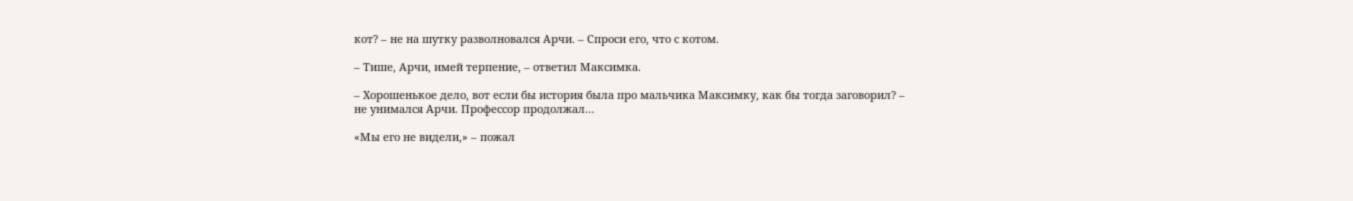кот? – не на шутку разволновался Арчи. – Спроси его, что с котом.

– Тише, Арчи, имей терпение, – ответил Максимка.

– Хорошенькое дело, вот если бы история была про мальчика Максимку, как бы тогда заговорил? – не унимался Арчи. Профессор продолжал…

«Мы его не видели,» – пожал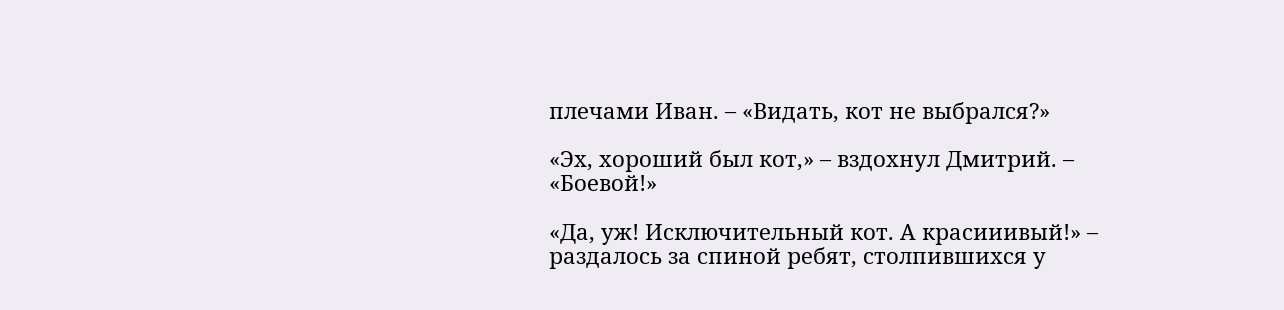плечами Иван. – «Видать, кот не выбрался?»

«Эх, хороший был кот,» – вздохнул Дмитрий. – «Боевой!»

«Да, уж! Исключительный кот. А красииивый!» – раздалось за спиной ребят, столпившихся у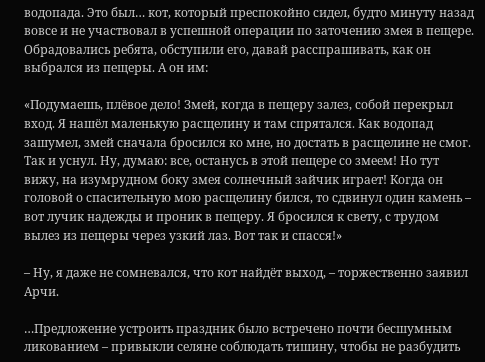водопада. Это был… кот, который преспокойно сидел, будто минуту назад вовсе и не участвовал в успешной операции по заточению змея в пещере. Обрадовались ребята, обступили его, давай расспрашивать, как он выбрался из пещеры. А он им:

«Подумаешь, плёвое дело! Змей, когда в пещеру залез, собой перекрыл вход. Я нашёл маленькую расщелину и там спрятался. Как водопад зашумел, змей сначала бросился ко мне, но достать в расщелине не смог. Так и уснул. Ну, думаю: все, останусь в этой пещере со змеем! Но тут вижу, на изумрудном боку змея солнечный зайчик играет! Когда он головой о спасительную мою расщелину бился, то сдвинул один камень – вот лучик надежды и проник в пещеру. Я бросился к свету, с трудом вылез из пещеры через узкий лаз. Вот так и спасся!»

– Ну, я даже не сомневался, что кот найдёт выход, – торжественно заявил Арчи.

…Предложение устроить праздник было встречено почти бесшумным ликованием – привыкли селяне соблюдать тишину, чтобы не разбудить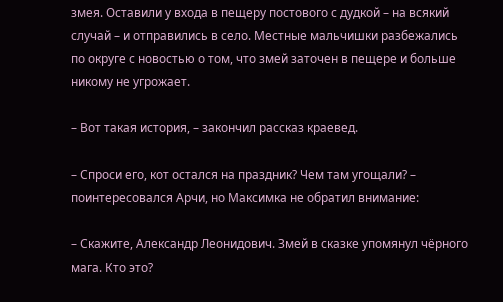змея. Оставили у входа в пещеру постового с дудкой – на всякий случай – и отправились в село. Местные мальчишки разбежались по округе с новостью о том, что змей заточен в пещере и больше никому не угрожает.

– Вот такая история, – закончил рассказ краевед.

– Спроси его, кот остался на праздник? Чем там угощали? – поинтересовался Арчи, но Максимка не обратил внимание:

– Скажите, Александр Леонидович. Змей в сказке упомянул чёрного мага. Кто это?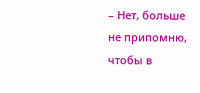– Нет, больше не припомню, чтобы в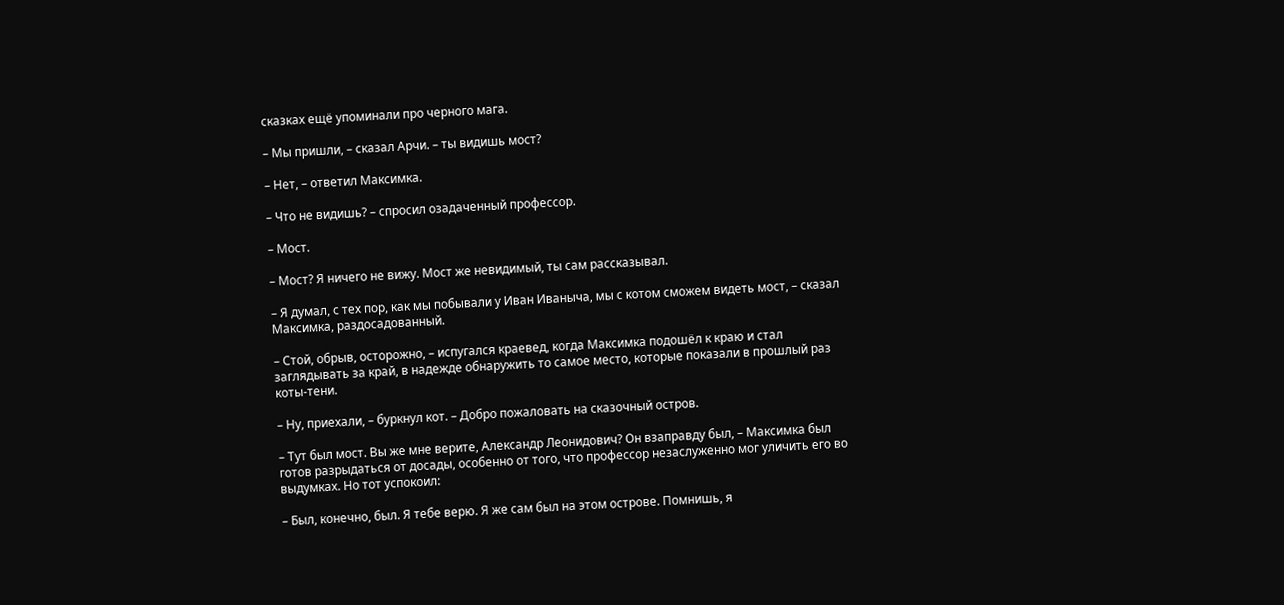сказках ещё упоминали про черного мага.

– Мы пришли, – сказал Арчи. – ты видишь мост?

– Нет, – ответил Максимка.

– Что не видишь? – спросил озадаченный профессор.

– Мост.

– Мост? Я ничего не вижу. Мост же невидимый, ты сам рассказывал.

– Я думал, с тех пор, как мы побывали у Иван Иваныча, мы с котом сможем видеть мост, – сказал Максимка, раздосадованный.

– Стой, обрыв, осторожно, – испугался краевед, когда Максимка подошёл к краю и стал заглядывать за край, в надежде обнаружить то самое место, которые показали в прошлый раз коты-тени.

– Ну, приехали, – буркнул кот. – Добро пожаловать на сказочный остров.

– Тут был мост. Вы же мне верите, Александр Леонидович? Он взаправду был, – Максимка был готов разрыдаться от досады, особенно от того, что профессор незаслуженно мог уличить его во выдумках. Но тот успокоил:

– Был, конечно, был. Я тебе верю. Я же сам был на этом острове. Помнишь, я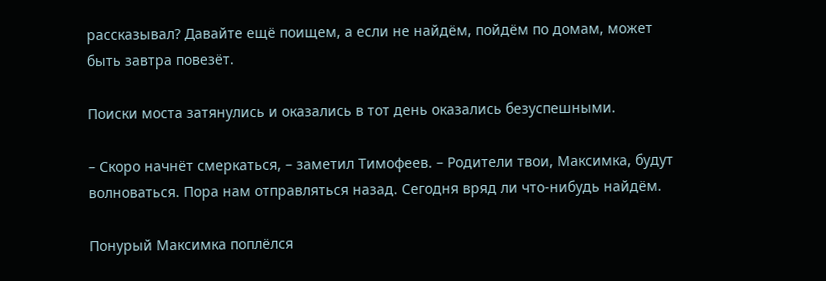рассказывал? Давайте ещё поищем, а если не найдём, пойдём по домам, может быть завтра повезёт.

Поиски моста затянулись и оказались в тот день оказались безуспешными.

– Скоро начнёт смеркаться, – заметил Тимофеев. – Родители твои, Максимка, будут волноваться. Пора нам отправляться назад. Сегодня вряд ли что-нибудь найдём.

Понурый Максимка поплёлся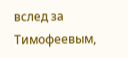вслед за Тимофеевым,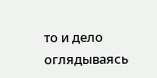то и дело оглядываясь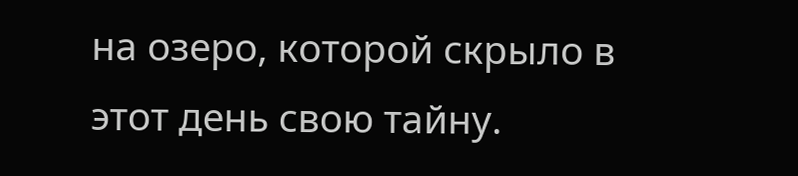на озеро, которой скрыло в этот день свою тайну.